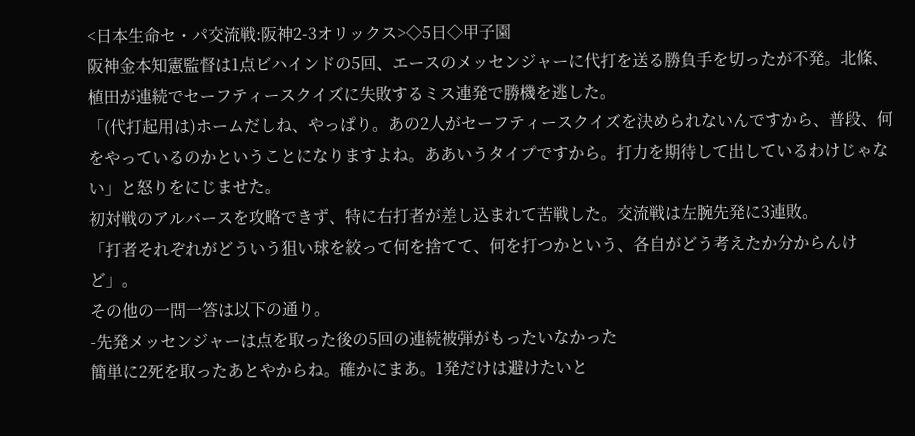<日本生命セ・パ交流戦:阪神2-3オリックス>◇5日◇甲子園
阪神金本知憲監督は1点ビハインドの5回、エースのメッセンジャーに代打を送る勝負手を切ったが不発。北條、植田が連続でセーフティースクイズに失敗するミス連発で勝機を逃した。
「(代打起用は)ホームだしね、やっぱり。あの2人がセーフティースクイズを決められないんですから、普段、何をやっているのかということになりますよね。ああいうタイプですから。打力を期待して出しているわけじゃない」と怒りをにじませた。
初対戦のアルバースを攻略できず、特に右打者が差し込まれて苦戦した。交流戦は左腕先発に3連敗。
「打者それぞれがどういう狙い球を絞って何を捨てて、何を打つかという、各自がどう考えたか分からんけど」。
その他の一問一答は以下の通り。
-先発メッセンジャーは点を取った後の5回の連続被弾がもったいなかった
簡単に2死を取ったあとやからね。確かにまあ。1発だけは避けたいと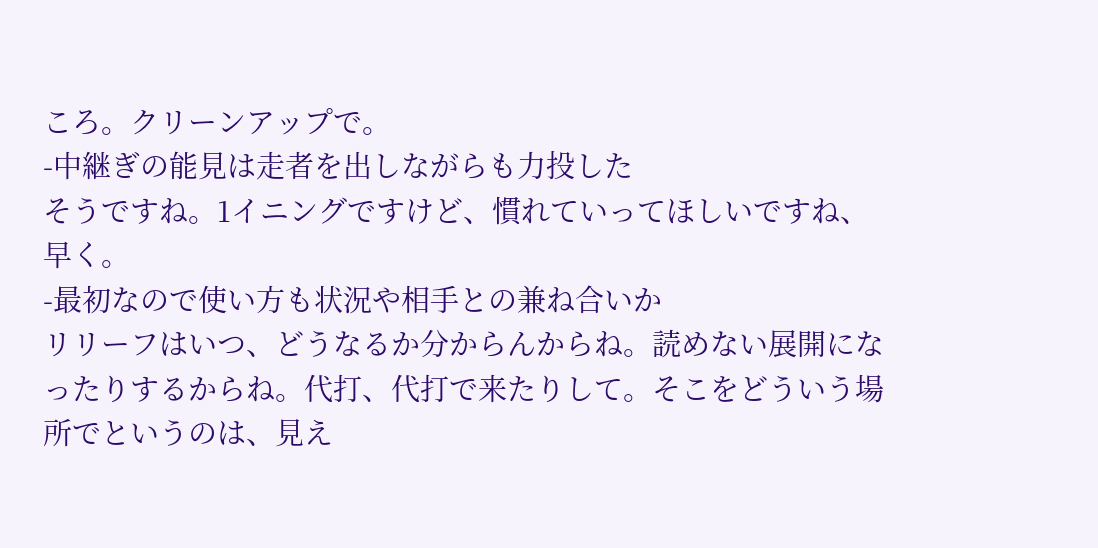ころ。クリーンアップで。
-中継ぎの能見は走者を出しながらも力投した
そうですね。1イニングですけど、慣れていってほしいですね、早く。
-最初なので使い方も状況や相手との兼ね合いか
リリーフはいつ、どうなるか分からんからね。読めない展開になったりするからね。代打、代打で来たりして。そこをどういう場所でというのは、見え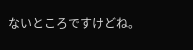ないところですけどね。